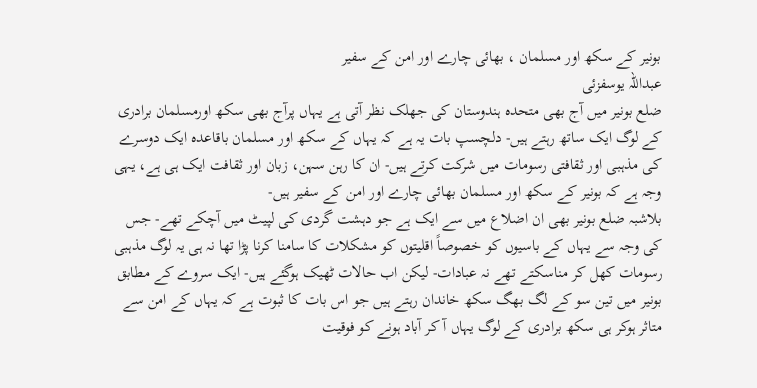بونیر کے سکھ اور مسلمان ، بھائی چارے اور امن کے سفیر
عبداللہ یوسفزئی
ضلع بونیر میں آج بھی متحدہ ہندوستان کی جھلک نظر آتی ہے یہاں پرآج بھی سکھ اورمسلمان برادری کے لوگ ایک ساتھ رہتے ہیں- دلچسپ بات یہ ہے کہ یہاں کے سکھ اور مسلمان باقاعدہ ایک دوسرے کی مذہبی اور ثقافتی رسومات میں شرکت کرتے ہیں- ان کا رہن سہن، زبان اور ثقافت ایک ہی ہے، یہی وجہ ہے کہ بونیر کے سکھ اور مسلمان بھائی چارے اور امن کے سفیر ہیں-
بلاشبہ ضلع بونیر بھی ان اضلاع میں سے ایک ہے جو دہشت گردی کی لپیٹ میں آچکے تھے- جس کی وجہ سے یہاں کے باسیوں کو خصوصاً اقلیتوں کو مشکلات کا سامنا کرنا پڑا تھا نہ ہی یہ لوگ مذہبی رسومات کھل کر مناسکتے تھے نہ عبادات- لیکن اب حالات ٹھیک ہوگئے ہیں- ایک سروے کے مطابق بونیر میں تین سو کے لگ بھگ سکھ خاندان رہتے ہیں جو اس بات کا ثبوت ہے کہ یہاں کے امن سے متاثر ہوکر ہی سکھ برادری کے لوگ یہاں آ کر آباد ہونے کو فوقیت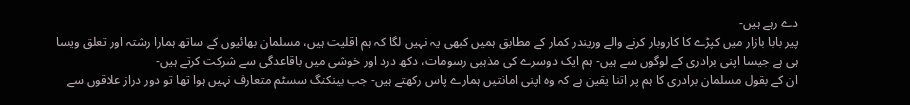دے رہے ہیں-
پیر بابا بازار میں کپڑے کا کاروبار کرنے والے وریندر کمار کے مطابق ہمیں کبھی یہ نہیں لگا کہ ہم اقلیت ہیں، مسلمان بھائیوں کے ساتھ ہمارا رشتہ اور تعلق ویسا ہی ہے جیسا اپنی برادری کے لوگوں سے ہیں- ہم ایک دوسرے کی مذہبی رسومات، دکھ درد اور خوشی میں باقاعدگی سے شرکت کرتے ہیں-
ان کے بقول مسلمان برادری کا ہم پر اتنا یقین ہے کہ وہ اپنی امانتیں ہمارے پاس رکھتے ہیں- جب بینکنگ سسٹم متعارف نہیں ہوا تھا تو دور دراز علاقوں سے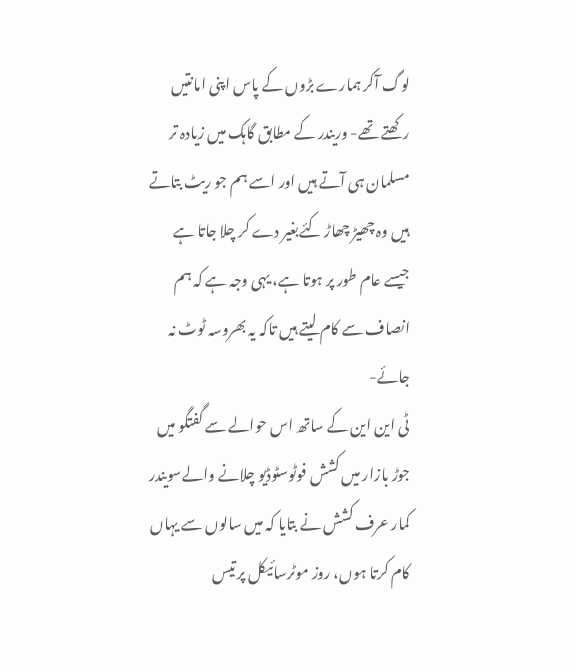لوگ آکر ہمارے بڑوں کے پاس اپنی امانتیں رکھتے تھے- وریندر کے مطابق گاہک میں زیادہ تر مسلمان ہی آتے ہیں اور اسے ہم جو ریٹ بتاتے ہیں وہ چھیڑ چھاڑ کئےبغیر دے کر چلا جاتا ہے جیسے عام طور پر ہوتا ہے، یہی وجہ ہے کہ ہم انصاف سے کام لیتے ہیں تاکہ یہ بھروسہ ٹوٹ نہ جائے-
ٹی این این کے ساتھ اس حوالے سے گفتگو میں جوڑ بازار میں کشش فوٹوسٹوڈیو چلانے والےسویندر کمار عرف کشش نے بتایا کہ میں سالوں سے یہاں کام کرتا ہوں، روز موٹرسائیکل پر تیس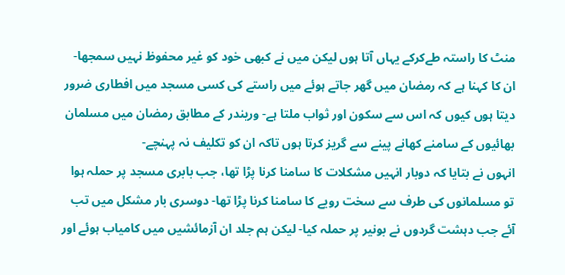منٹ کا راستہ طےکرکے یہاں آتا ہوں لیکن میں نے کبھی خود کو غیر محفوظ نہیں سمجھا- ان کا کہنا ہے کہ رمضان میں گھر جاتے ہوئے میں راستے کی کسی مسجد میں افطاری ضرور دیتا ہوں کیوں کہ اس سے سکون اور ثواب ملتا ہے- وریندر کے مطابق رمضان میں مسلمان بھائیوں کے سامنے کھانے پینے سے گریز کرتا ہوں تاکہ ان کو تکلیف نہ پہنچے-
انہوں نے بتایا کہ دوبار انہیں مشکلات کا سامنا کرنا پڑا تھا، جب بابری مسجد پر حملہ ہوا تو مسلمانوں کی طرف سے سخت رویے کا سامنا کرنا پڑا تھا- دوسری بار مشکل میں تب آئے جب دہشت گردوں نے بونیر پر حملہ کیا- لیکن ہم جلد ان آزمائشیں میں کامیاب ہوئے اور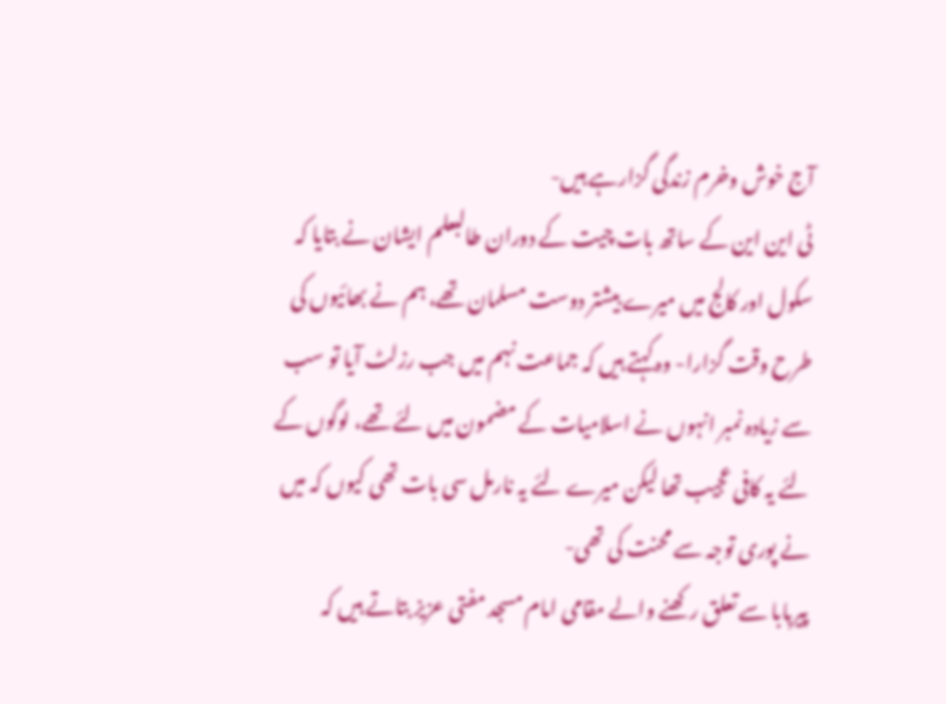آج خوش وخرم زندگی گزارہے ہیں-
ٹی این این کے ساتھ بات چیت کے دوران طالبعلم ایشان نے بتایا کہ سکول اور کالج میں میرے بیشتر دوست مسلمان تھے، ہم نے بھائیوں کی طرح وقت گزارا- وہ کہتے ہیں کہ جماعت نہم میں جب رزلٹ آیا تو سب سے زیادہ نمبر انہوں نے اسلامیات کے مضمون میں لئے تھے، لوگوں کے لئے یہ کافی عجیب تھا لیکن میرے لئے یہ نارمل سی بات تھی کیوں کہ میں نے پوری توجہ سے محنت کی تھی-
پیربابا سے تعلق رکھنے والے مقامی امام مسجد مفتی عزیز بتاتے ہیں کہ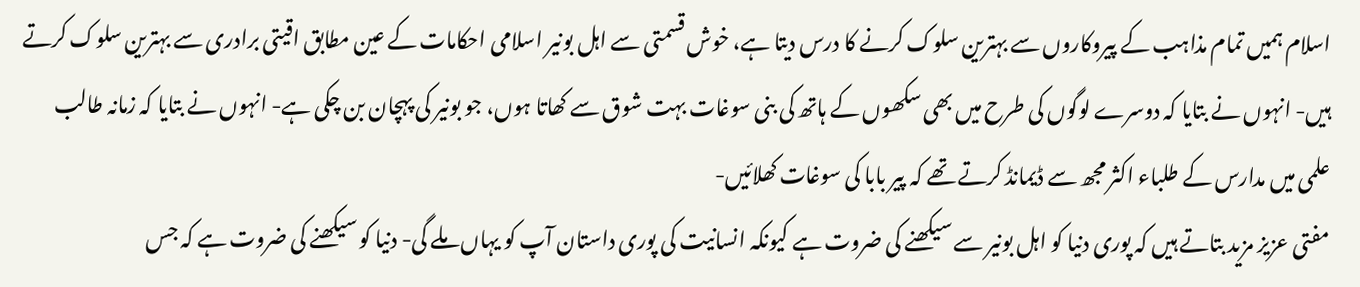اسلام ہمیں تمام مذاہب کے پیروکاروں سے بہترین سلوک کرنے کا درس دیتا ہے، خوش قسمتی سے اہل بونیر اسلامی احکامات کے عین مطابق اقیتی برادری سے بہترین سلوک کرتے ہیں- انہوں نے بتایا کہ دوسرے لوگوں کی طرح میں بھی سکھوں کے ہاتھ کی بنی سوغات بہت شوق سے کھاتا ہوں، جو بونیر کی پہچان بن چکی ہے- انہوں نے بتایا کہ زمانہ طالب علمی میں مدارس کے طلباء اکثر مجھ سے ڈیمانڈ کرتے تھے کہ پیر بابا کی سوغات کھلائیں-
مفتی عزیز مزید بتاتے ہیں کہ پوری دنیا کو اہل بونیر سے سیکھنے کی ضروت ہے کیونکہ انسانیت کی پوری داستان آپ کو یہاں ملے گی- دنیا کو سیکھنے کی ضروت ہے کہ جس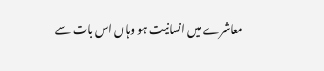معاشرے میں انسانیت ہو وہاں اس بات سے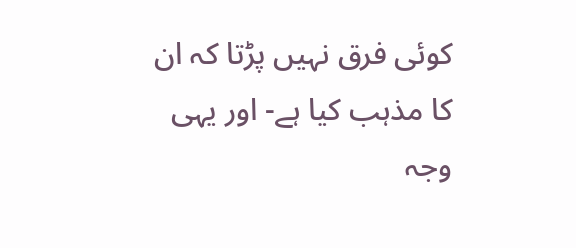کوئی فرق نہیں پڑتا کہ ان کا مذہب کیا ہے- اور یہی وجہ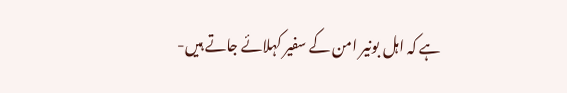ہے کہ اہل بونیر امن کے سفیر کہلائے جاتے ہیں-